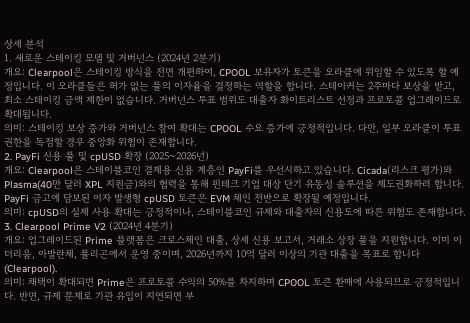상세 분석
1. 새로운 스테이킹 모델 및 거버넌스 (2024년 2분기)
개요: Clearpool은 스테이킹 방식을 전면 개편하여, CPOOL 보유자가 토큰을 오라클에 위임할 수 있도록 할 예정입니다. 이 오라클들은 허가 없는 풀의 이자율을 결정하는 역할을 합니다. 스테이커는 2주마다 보상을 받고, 최소 스테이킹 금액 제한이 없습니다. 거버넌스 투표 범위도 대출자 화이트리스트 선정과 프로토콜 업그레이드로 확대됩니다.
의미: 스테이킹 보상 증가와 거버넌스 참여 확대는 CPOOL 수요 증가에 긍정적입니다. 다만, 일부 오라클이 투표 권한을 독점할 경우 중앙화 위험이 존재합니다.
2. PayFi 신용 풀 및 cpUSD 확장 (2025~2026년)
개요: Clearpool은 스테이블코인 결제용 신용 계층인 PayFi를 우선시하고 있습니다. Cicada(리스크 평가)와 Plasma(40만 달러 XPL 지원금)와의 협력을 통해 핀테크 기업 대상 단기 유동성 솔루션을 제도권화하려 합니다. PayFi 금고에 담보된 이자 발생형 cpUSD 토큰은 EVM 체인 전반으로 확장될 예정입니다.
의미: cpUSD의 실제 사용 확대는 긍정적이나, 스테이블코인 규제와 대출자의 신용도에 따른 위험도 존재합니다.
3. Clearpool Prime V2 (2024년 4분기)
개요: 업그레이드된 Prime 플랫폼은 크로스체인 대출, 상세 신용 보고서, 거래소 상장 풀을 지원합니다. 이미 이더리움, 아발란체, 폴리곤에서 운영 중이며, 2026년까지 10억 달러 이상의 기관 대출을 목표로 합니다 (Clearpool).
의미: 채택이 확대되면 Prime은 프로토콜 수익의 50%를 차지하며 CPOOL 토큰 환매에 사용되므로 긍정적입니다. 반면, 규제 문제로 기관 유입이 지연되면 부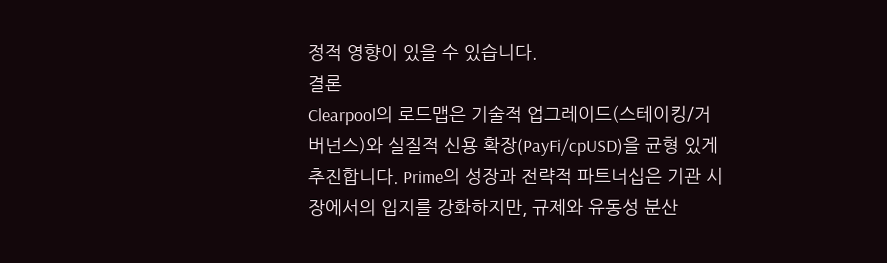정적 영향이 있을 수 있습니다.
결론
Clearpool의 로드맵은 기술적 업그레이드(스테이킹/거버넌스)와 실질적 신용 확장(PayFi/cpUSD)을 균형 있게 추진합니다. Prime의 성장과 전략적 파트너십은 기관 시장에서의 입지를 강화하지만, 규제와 유동성 분산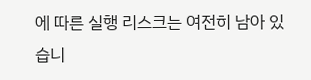에 따른 실행 리스크는 여전히 남아 있습니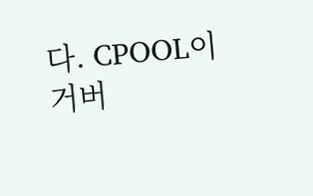다. CPOOL이 거버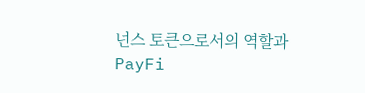넌스 토큰으로서의 역할과 PayFi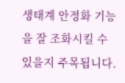생태계 안정화 기능을 잘 조화시킬 수 있을지 주목됩니다.